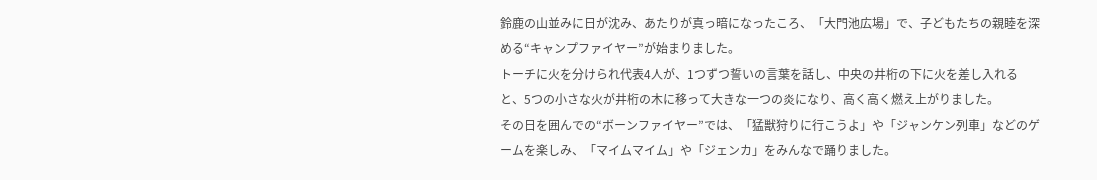鈴鹿の山並みに日が沈み、あたりが真っ暗になったころ、「大門池広場」で、子どもたちの親睦を深める“キャンプファイヤー”が始まりました。
トーチに火を分けられ代表4人が、1つずつ誓いの言葉を話し、中央の井桁の下に火を差し入れると、5つの小さな火が井桁の木に移って大きな一つの炎になり、高く高く燃え上がりました。
その日を囲んでの“ボーンファイヤー”では、「猛獣狩りに行こうよ」や「ジャンケン列車」などのゲームを楽しみ、「マイムマイム」や「ジェンカ」をみんなで踊りました。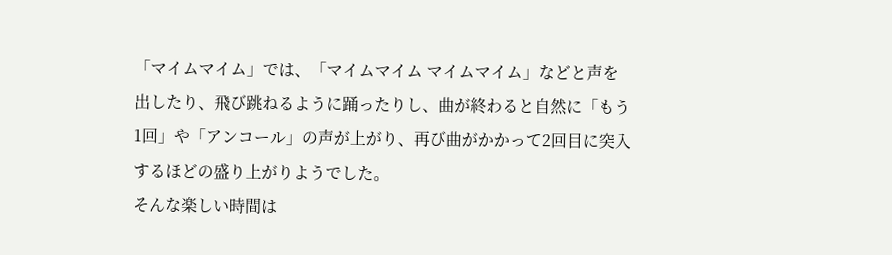「マイムマイム」では、「マイムマイム マイムマイム」などと声を出したり、飛び跳ねるように踊ったりし、曲が終わると自然に「もう1回」や「アンコール」の声が上がり、再び曲がかかって2回目に突入するほどの盛り上がりようでした。
そんな楽しい時間は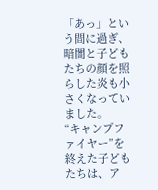「あっ」という間に過ぎ、暗闇と子どもたちの顔を照らした炎も小さくなっていました。
“キャンプファイヤー”を終えた子どもたちは、ア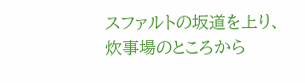スファルトの坂道を上り、炊事場のところから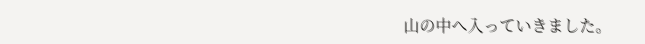山の中へ入っていきました。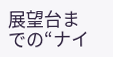展望台までの“ナイ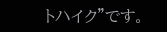トハイク”です。